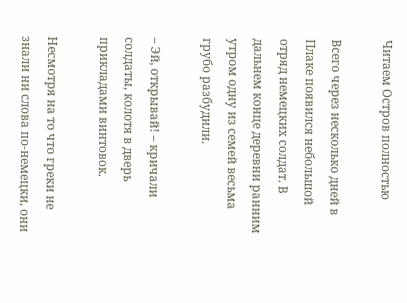Читаем Остров полностью

Всего через несколько дней в Плаке появился небольшой отряд немецких солдат. В дальнем конце деревни ранним утром одну из семей весьма грубо разбудили.

– Эй, открывай! – кричали солдаты, колотя в дверь прикладами винтовок.

Несмотря на то что греки не знали ни слова по-немецки, они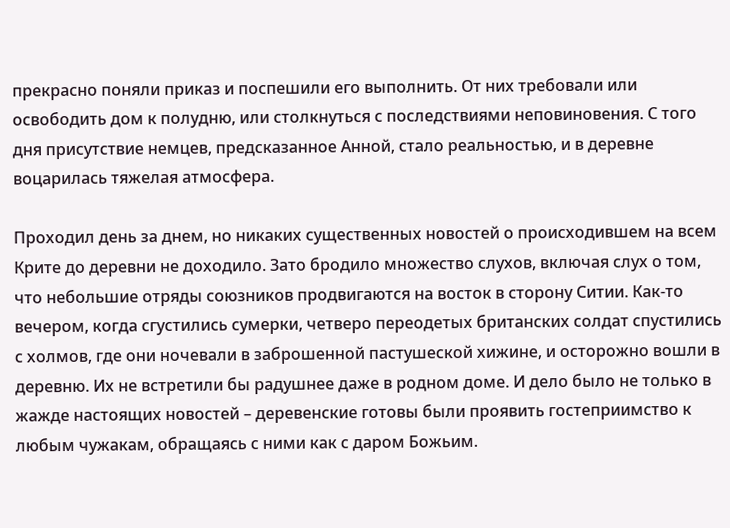прекрасно поняли приказ и поспешили его выполнить. От них требовали или освободить дом к полудню, или столкнуться с последствиями неповиновения. С того дня присутствие немцев, предсказанное Анной, стало реальностью, и в деревне воцарилась тяжелая атмосфера.

Проходил день за днем, но никаких существенных новостей о происходившем на всем Крите до деревни не доходило. Зато бродило множество слухов, включая слух о том, что небольшие отряды союзников продвигаются на восток в сторону Ситии. Как-то вечером, когда сгустились сумерки, четверо переодетых британских солдат спустились с холмов, где они ночевали в заброшенной пастушеской хижине, и осторожно вошли в деревню. Их не встретили бы радушнее даже в родном доме. И дело было не только в жажде настоящих новостей – деревенские готовы были проявить гостеприимство к любым чужакам, обращаясь с ними как с даром Божьим.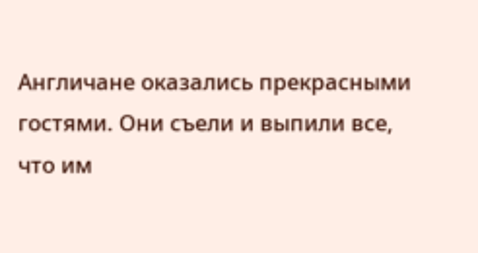Англичане оказались прекрасными гостями. Они съели и выпили все, что им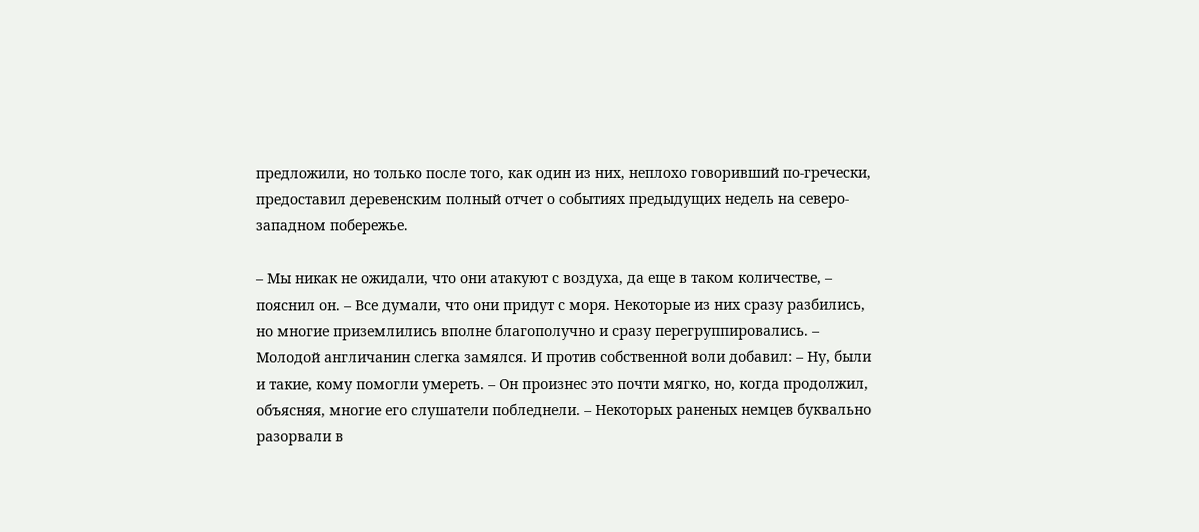предложили, но только после того, как один из них, неплохо говоривший по-гречески, предоставил деревенским полный отчет о событиях предыдущих недель на северо-западном побережье.

– Мы никак не ожидали, что они атакуют с воздуха, да еще в таком количестве, – пояснил он. – Все думали, что они придут с моря. Некоторые из них сразу разбились, но многие приземлились вполне благополучно и сразу перегруппировались. – Молодой англичанин слегка замялся. И против собственной воли добавил: – Ну, были и такие, кому помогли умереть. – Он произнес это почти мягко, но, когда продолжил, объясняя, многие его слушатели побледнели. – Некоторых раненых немцев буквально разорвали в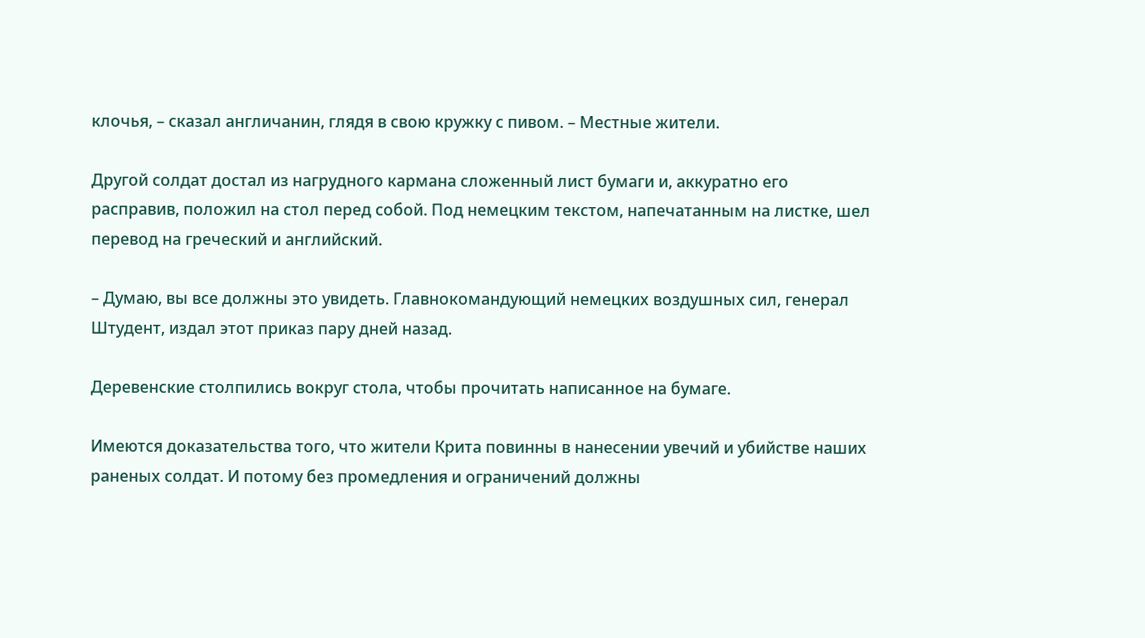клочья, – сказал англичанин, глядя в свою кружку с пивом. – Местные жители.

Другой солдат достал из нагрудного кармана сложенный лист бумаги и, аккуратно его расправив, положил на стол перед собой. Под немецким текстом, напечатанным на листке, шел перевод на греческий и английский.

– Думаю, вы все должны это увидеть. Главнокомандующий немецких воздушных сил, генерал Штудент, издал этот приказ пару дней назад.

Деревенские столпились вокруг стола, чтобы прочитать написанное на бумаге.

Имеются доказательства того, что жители Крита повинны в нанесении увечий и убийстве наших раненых солдат. И потому без промедления и ограничений должны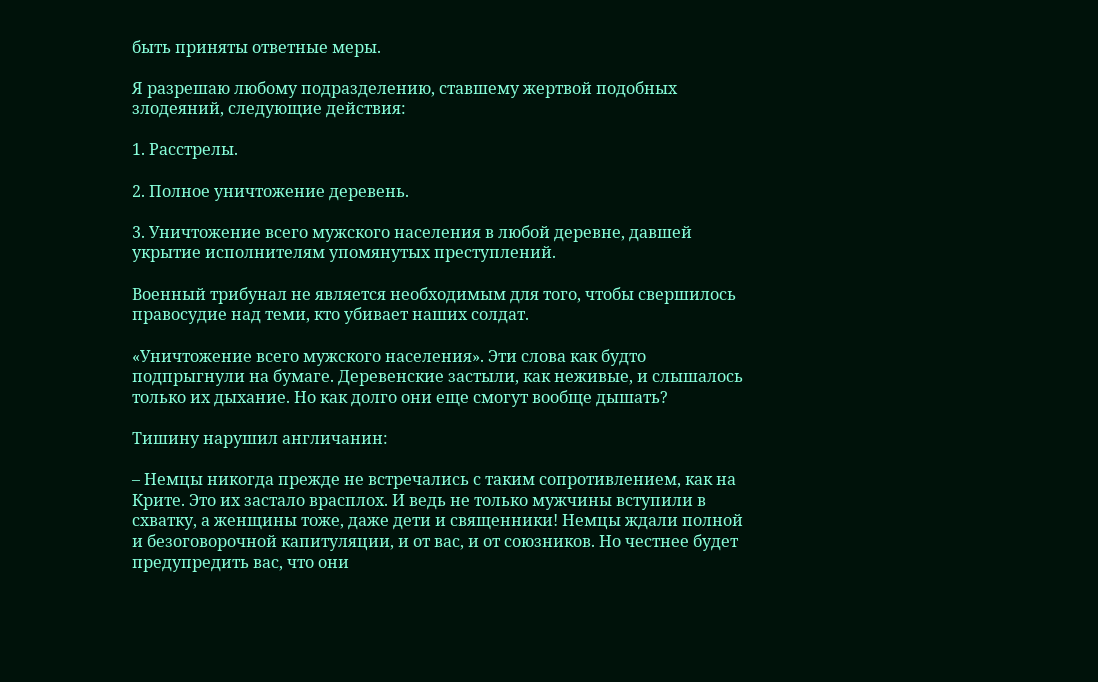быть приняты ответные меры.

Я разрешаю любому подразделению, ставшему жертвой подобных злодеяний, следующие действия:

1. Расстрелы.

2. Полное уничтожение деревень.

3. Уничтожение всего мужского населения в любой деревне, давшей укрытие исполнителям упомянутых преступлений.

Военный трибунал не является необходимым для того, чтобы свершилось правосудие над теми, кто убивает наших солдат.

«Уничтожение всего мужского населения». Эти слова как будто подпрыгнули на бумаге. Деревенские застыли, как неживые, и слышалось только их дыхание. Но как долго они еще смогут вообще дышать?

Тишину нарушил англичанин:

– Немцы никогда прежде не встречались с таким сопротивлением, как на Крите. Это их застало врасплох. И ведь не только мужчины вступили в схватку, а женщины тоже, даже дети и священники! Немцы ждали полной и безоговорочной капитуляции, и от вас, и от союзников. Но честнее будет предупредить вас, что они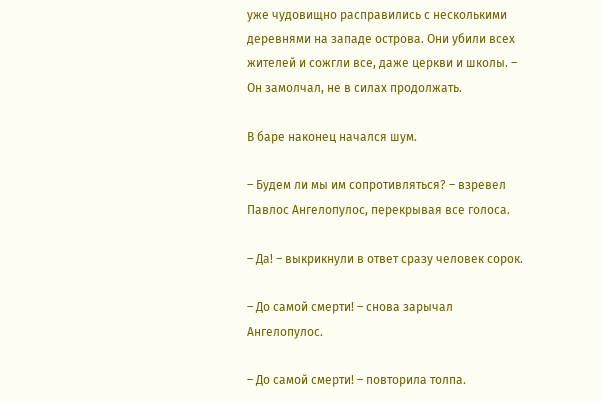уже чудовищно расправились с несколькими деревнями на западе острова. Они убили всех жителей и сожгли все, даже церкви и школы. – Он замолчал, не в силах продолжать.

В баре наконец начался шум.

– Будем ли мы им сопротивляться? – взревел Павлос Ангелопулос, перекрывая все голоса.

– Да! – выкрикнули в ответ сразу человек сорок.

– До самой смерти! – снова зарычал Ангелопулос.

– До самой смерти! – повторила толпа.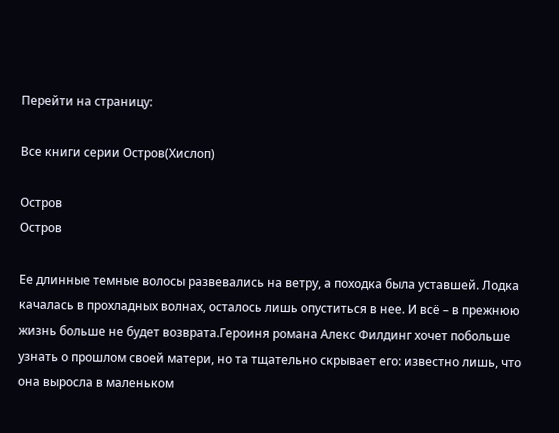Перейти на страницу:

Все книги серии Остров(Хислоп)

Остров
Остров

Ее длинные темные волосы развевались на ветру, а походка была уставшей. Лодка качалась в прохладных волнах, осталось лишь опуститься в нее. И всё – в прежнюю жизнь больше не будет возврата.Героиня романа Алекс Филдинг хочет побольше узнать о прошлом своей матери, но та тщательно скрывает его: известно лишь, что она выросла в маленьком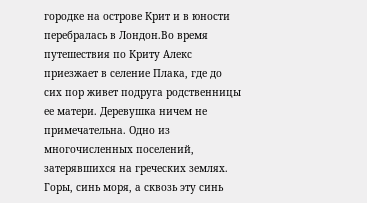городке на острове Крит и в юности перебралась в Лондон.Во время путешествия по Криту Алекс приезжает в селение Плака, где до сих пор живет подруга родственницы ее матери. Деревушка ничем не примечательна. Одно из многочисленных поселений, затерявшихся на греческих землях. Горы, синь моря, а сквозь эту синь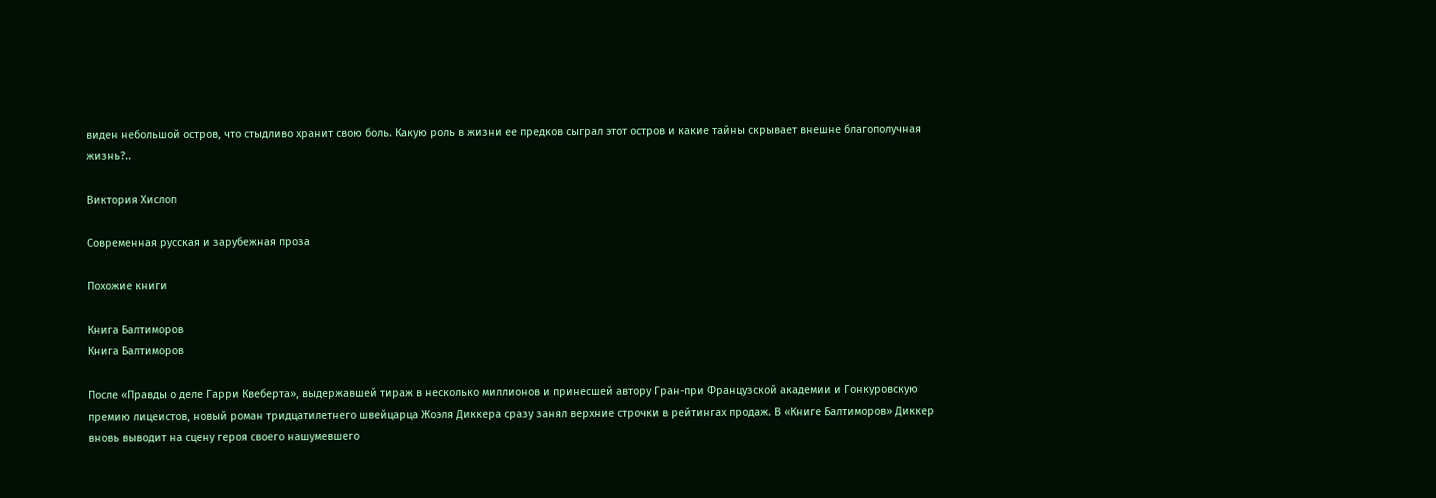виден небольшой остров, что стыдливо хранит свою боль. Какую роль в жизни ее предков сыграл этот остров и какие тайны скрывает внешне благополучная жизнь?..

Виктория Хислоп

Современная русская и зарубежная проза

Похожие книги

Книга Балтиморов
Книга Балтиморов

После «Правды о деле Гарри Квеберта», выдержавшей тираж в несколько миллионов и принесшей автору Гран-при Французской академии и Гонкуровскую премию лицеистов, новый роман тридцатилетнего швейцарца Жоэля Диккера сразу занял верхние строчки в рейтингах продаж. В «Книге Балтиморов» Диккер вновь выводит на сцену героя своего нашумевшего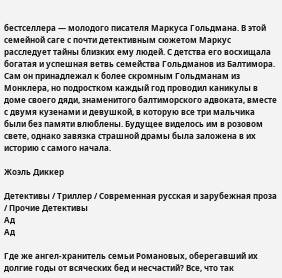бестселлера — молодого писателя Маркуса Гольдмана. В этой семейной саге с почти детективным сюжетом Маркус расследует тайны близких ему людей. С детства его восхищала богатая и успешная ветвь семейства Гольдманов из Балтимора. Сам он принадлежал к более скромным Гольдманам из Монклера, но подростком каждый год проводил каникулы в доме своего дяди, знаменитого балтиморского адвоката, вместе с двумя кузенами и девушкой, в которую все три мальчика были без памяти влюблены. Будущее виделось им в розовом свете, однако завязка страшной драмы была заложена в их историю с самого начала.

Жоэль Диккер

Детективы / Триллер / Современная русская и зарубежная проза / Прочие Детективы
Ад
Ад

Где же ангел-хранитель семьи Романовых, оберегавший их долгие годы от всяческих бед и несчастий? Все, что так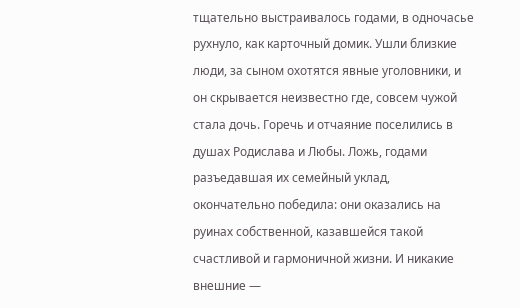тщательно выстраивалось годами, в одночасье рухнуло, как карточный домик. Ушли близкие люди, за сыном охотятся явные уголовники, и он скрывается неизвестно где, совсем чужой стала дочь. Горечь и отчаяние поселились в душах Родислава и Любы. Ложь, годами разъедавшая их семейный уклад, окончательно победила: они оказались на руинах собственной, казавшейся такой счастливой и гармоничной жизни. И никакие внешние —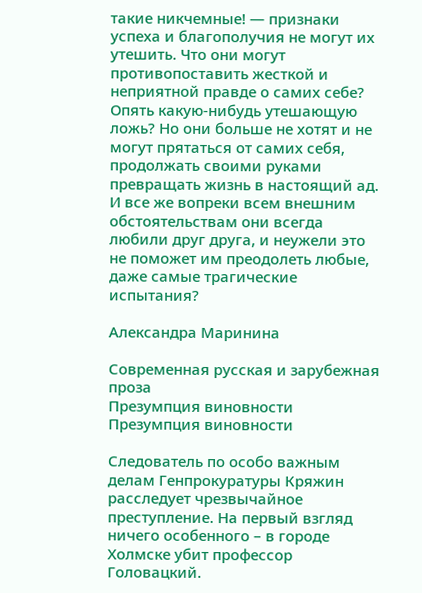такие никчемные! — признаки успеха и благополучия не могут их утешить. Что они могут противопоставить жесткой и неприятной правде о самих себе? Опять какую-нибудь утешающую ложь? Но они больше не хотят и не могут прятаться от самих себя, продолжать своими руками превращать жизнь в настоящий ад. И все же вопреки всем внешним обстоятельствам они всегда любили друг друга, и неужели это не поможет им преодолеть любые, даже самые трагические испытания?

Александра Маринина

Современная русская и зарубежная проза
Презумпция виновности
Презумпция виновности

Следователь по особо важным делам Генпрокуратуры Кряжин расследует чрезвычайное преступление. На первый взгляд ничего особенного – в городе Холмске убит профессор Головацкий.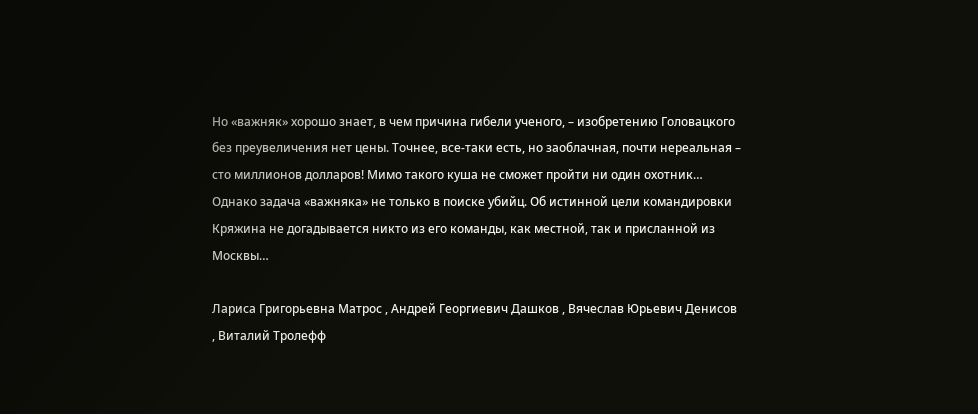Но «важняк» хорошо знает, в чем причина гибели ученого, – изобретению Головацкого без преувеличения нет цены. Точнее, все-таки есть, но заоблачная, почти нереальная – сто миллионов долларов! Мимо такого куша не сможет пройти ни один охотник… Однако задача «важняка» не только в поиске убийц. Об истинной цели командировки Кряжина не догадывается никто из его команды, как местной, так и присланной из Москвы…

Лариса Григорьевна Матрос , Андрей Георгиевич Дашков , Вячеслав Юрьевич Денисов , Виталий Тролефф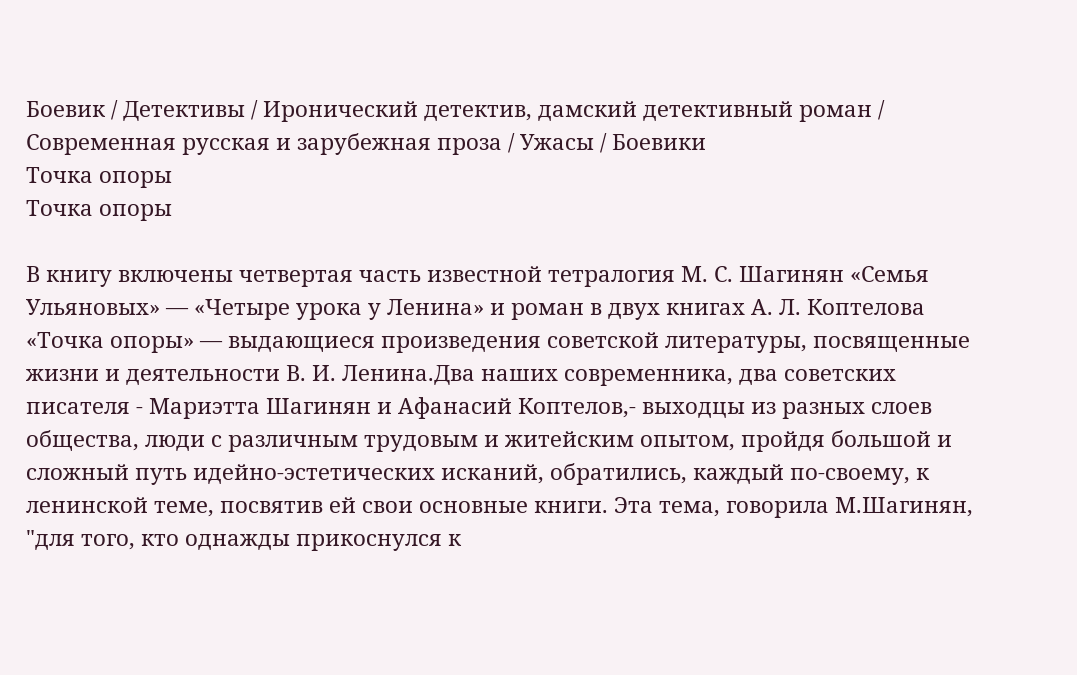Боевик / Детективы / Иронический детектив, дамский детективный роман / Современная русская и зарубежная проза / Ужасы / Боевики
Точка опоры
Точка опоры

В книгу включены четвертая часть известной тетралогия М. С. Шагинян «Семья Ульяновых» — «Четыре урока у Ленина» и роман в двух книгах А. Л. Коптелова «Точка опоры» — выдающиеся произведения советской литературы, посвященные жизни и деятельности В. И. Ленина.Два наших современника, два советских писателя - Мариэтта Шагинян и Афанасий Коптелов,- выходцы из разных слоев общества, люди с различным трудовым и житейским опытом, пройдя большой и сложный путь идейно-эстетических исканий, обратились, каждый по-своему, к ленинской теме, посвятив ей свои основные книги. Эта тема, говорила М.Шагинян, "для того, кто однажды прикоснулся к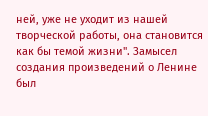ней, уже не уходит из нашей творческой работы, она становится как бы темой жизни". Замысел создания произведений о Ленине был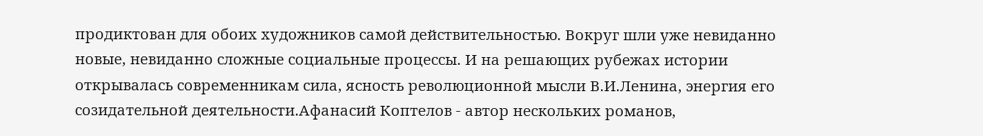продиктован для обоих художников самой действительностью. Вокруг шли уже невиданно новые, невиданно сложные социальные процессы. И на решающих рубежах истории открывалась современникам сила, ясность революционной мысли В.И.Ленина, энергия его созидательной деятельности.Афанасий Коптелов - автор нескольких романов,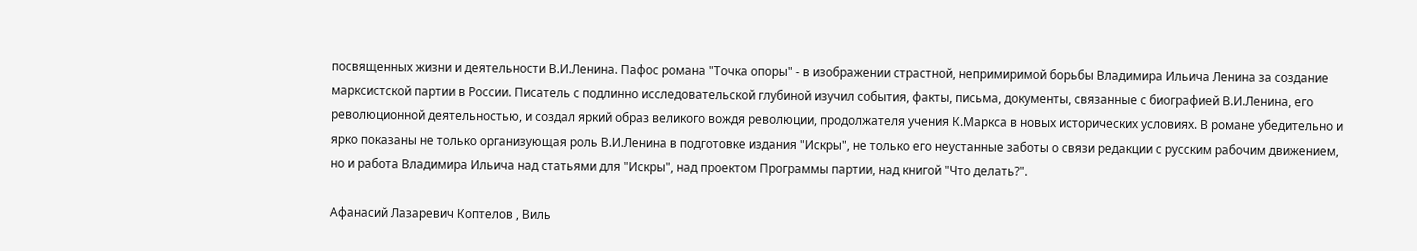посвященных жизни и деятельности В.И.Ленина. Пафос романа "Точка опоры" - в изображении страстной, непримиримой борьбы Владимира Ильича Ленина за создание марксистской партии в России. Писатель с подлинно исследовательской глубиной изучил события, факты, письма, документы, связанные с биографией В.И.Ленина, его революционной деятельностью, и создал яркий образ великого вождя революции, продолжателя учения К.Маркса в новых исторических условиях. В романе убедительно и ярко показаны не только организующая роль В.И.Ленина в подготовке издания "Искры", не только его неустанные заботы о связи редакции с русским рабочим движением, но и работа Владимира Ильича над статьями для "Искры", над проектом Программы партии, над книгой "Что делать?".

Афанасий Лазаревич Коптелов , Виль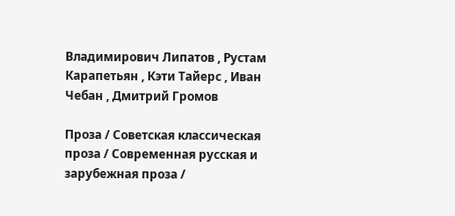Владимирович Липатов , Рустам Карапетьян , Кэти Тайерс , Иван Чебан , Дмитрий Громов

Проза / Советская классическая проза / Современная русская и зарубежная проза /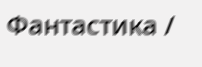Фантастика /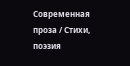Современная проза / Cтихи, поэзия